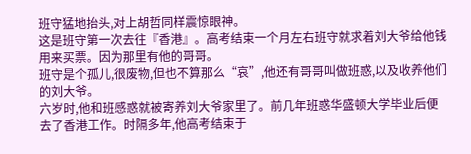班守猛地抬头,对上胡哲同样震惊眼神。
这是班守第一次去往『香港』。高考结束一个月左右班守就求着刘大爷给他钱用来买票。因为那里有他的哥哥。
班守是个孤儿,很废物,但也不算那么“哀”,他还有哥哥叫做班惑,以及收养他们的刘大爷。
六岁时,他和班感惑就被寄养刘大爷家里了。前几年班惑华盛顿大学毕业后便去了香港工作。时隔多年,他高考结束于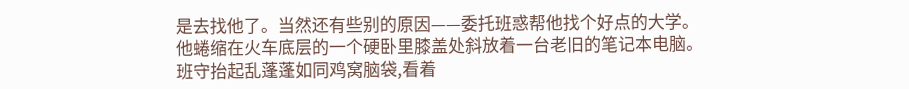是去找他了。当然还有些别的原因——委托班惑帮他找个好点的大学。
他蜷缩在火车底层的一个硬卧里膝盖处斜放着一台老旧的笔记本电脑。
班守抬起乱蓬蓬如同鸡窝脑袋,看着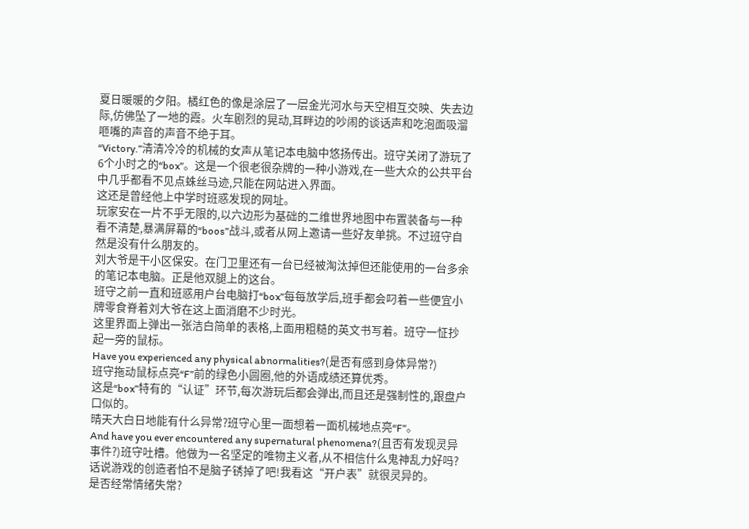夏日暖暖的夕阳。橘红色的像是涂层了一层金光河水与天空相互交映、失去边际,仿佛坠了一地的霞。火车剧烈的晃动,耳畔边的吵闹的谈话声和吃泡面吸溜咂嘴的声音的声音不绝于耳。
“Victory.”清清冷冷的机械的女声从笔记本电脑中悠扬传出。班守关闭了游玩了6个小时之的“box”。这是一个很老很杂牌的一种小游戏,在一些大众的公共平台中几乎都看不见点蛛丝马迹,只能在网站进入界面。
这还是曾经他上中学时班惑发现的网址。
玩家安在一片不乎无限的,以六边形为基础的二维世界地图中布置装备与一种看不清楚,暴满屏幕的“boos”战斗,或者从网上邀请一些好友单挑。不过班守自然是没有什么朋友的。
刘大爷是干小区保安。在门卫里还有一台已经被淘汰掉但还能使用的一台多余的笔记本电脑。正是他双腿上的这台。
班守之前一直和班惑用户台电脑打“box”每每放学后,班手都会叼着一些便宜小牌零食脊着刘大爷在这上面消磨不少时光。
这里界面上弹出一张洁白简单的表格,上面用粗糙的英文书写着。班守一怔抄起一旁的鼠标。
Have you experienced any physical abnormalities?(是否有感到身体异常?)
班守拖动鼠标点亮“F”前的绿色小圆圈,他的外语成绩还算优秀。
这是“box”特有的“认证”环节,每次游玩后都会弹出,而且还是强制性的,跟盘户口似的。
晴天大白日地能有什么异常?班守心里一面想着一面机械地点亮“F”。
And have you ever encountered any supernatural phenomena?(且否有发现灵异事件?)班守吐槽。他做为一名坚定的唯物主义者,从不相信什么鬼神乱力好吗?话说游戏的创造者怕不是脑子锈掉了吧!我看这“开户表”就很灵异的。
是否经常情绪失常?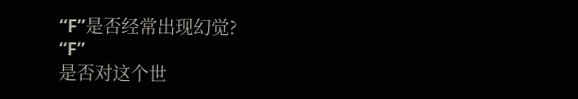“F”是否经常出现幻觉?
“F”
是否对这个世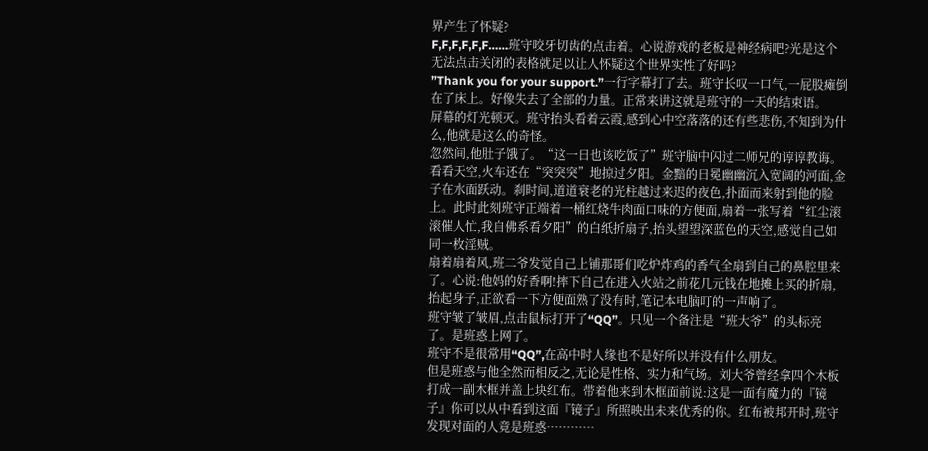界产生了怀疑?
F,F,F,F,F,F……班守咬牙切齿的点击着。心说游戏的老板是神经病吧?光是这个无法点击关闭的表格就足以让人怀疑这个世界实性了好吗?
”Thank you for your support.”一行字幕打了去。班守长叹一口气,一屁股瘫倒在了床上。好像失去了全部的力量。正常来讲这就是班守的一天的结束语。
屏幕的灯光顿灭。班守抬头看着云霞,感到心中空落落的还有些悲伤,不知到为什么,他就是这么的奇怪。
忽然间,他肚子饿了。“这一日也该吃饭了”班守脑中闪过二师兄的谆谆教诲。
看看天空,火车还在“突突突”地掠过夕阳。金黯的日冕幽幽沉入宽阔的河面,金子在水面跃动。刹时间,道道衰老的光柱越过来迟的夜色,扑面而来射到他的脸上。此时此刻班守正端着一桶红烧牛肉面口味的方便面,扇着一张写着“红尘滚滚催人忙,我自佛系看夕阳”的白纸折扇子,抬头望望深蓝色的天空,感觉自己如同一枚淫贼。
扇着扇着风,班二爷发觉自己上铺那哥们吃炉炸鸡的香气全扇到自己的鼻腔里来了。心说:他妈的好香啊!摔下自己在进入火站之前花几元钱在地摊上买的折扇,抬起身子,正欲看一下方便面熟了没有时,笔记本电脑叮的一声响了。
班守皱了皱眉,点击鼠标打开了“QQ”。只见一个备注是“班大爷”的头标亮了。是班惑上网了。
班守不是很常用“QQ”,在高中时人缘也不是好所以并没有什么朋友。
但是班惑与他全然而相反之,无论是性格、实力和气场。刘大爷曾经拿四个木板打成一副木框并盖上块红布。带着他来到木框面前说:这是一面有魔力的『镜子』你可以从中看到这面『镜子』所照映出未来优秀的你。红布被邦开时,班守发现对面的人竟是班惑…………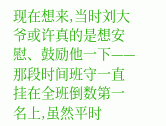现在想来,当时刘大爷或许真的是想安慰、鼓励他一下——那段时间班守一直挂在全班倒数第一名上,虽然平时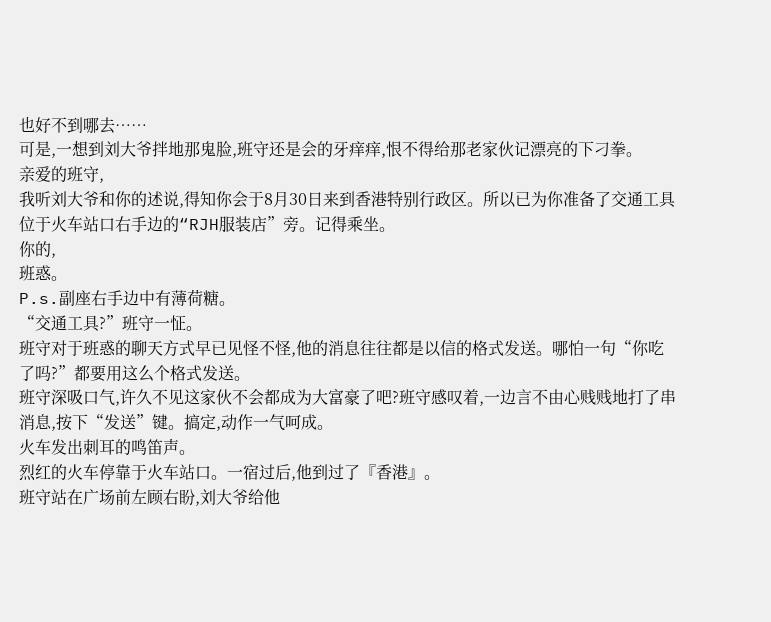也好不到哪去……
可是,一想到刘大爷拌地那鬼脸,班守还是会的牙痒痒,恨不得给那老家伙记漂亮的下刁拳。
亲爱的班守,
我听刘大爷和你的述说,得知你会于8月30日来到香港特别行政区。所以已为你准备了交通工具位于火车站口右手边的“RJH服装店”旁。记得乘坐。
你的,
班惑。
P.s.副座右手边中有薄荷糖。
“交通工具?”班守一怔。
班守对于班惑的聊天方式早已见怪不怪,他的消息往往都是以信的格式发送。哪怕一句“你吃了吗?”都要用这么个格式发送。
班守深吸口气,许久不见这家伙不会都成为大富豪了吧?班守感叹着,一边言不由心贱贱地打了串消息,按下“发送”键。搞定,动作一气呵成。
火车发出刺耳的鸣笛声。
烈红的火车停靠于火车站口。一宿过后,他到过了『香港』。
班守站在广场前左顾右盼,刘大爷给他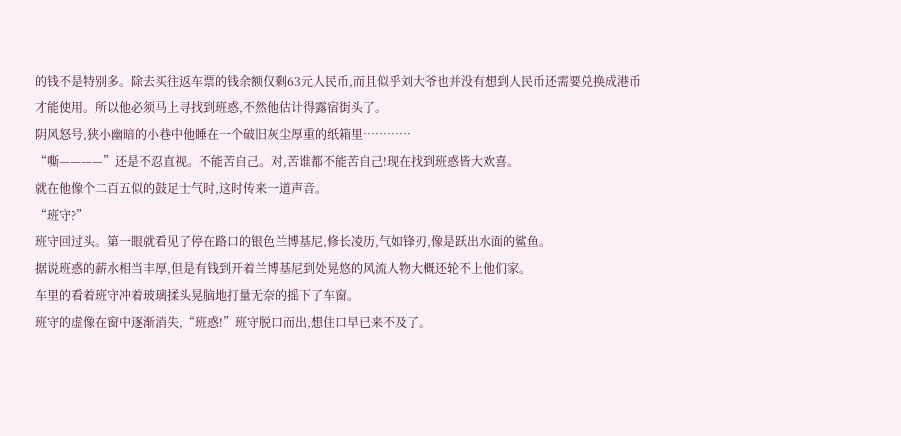的钱不是特别多。除去买往返车票的钱余额仅剩63元人民币,而且似乎刘大爷也并没有想到人民币还需要兑换成港币才能使用。所以他必须马上寻找到班惑,不然他估计得露宿街头了。
阴风怒号,狭小幽暗的小巷中他睡在一个破旧灰尘厚重的纸箱里…………
“嘶————”还是不忍直视。不能苦自己。对,苦谁都不能苦自己!现在找到班惑皆大欢喜。
就在他像个二百五似的鼓足士气时,这时传来一道声音。
“班守?”
班守回过头。第一眼就看见了停在路口的银色兰博基尼,修长凌历,气如锋刃,像是跃出水面的鲨鱼。
据说班惑的薪水相当丰厚,但是有钱到开着兰博基尼到处晃悠的风流人物大概还轮不上他们家。
车里的看着班守冲着玻璃揉头晃脑地打量无奈的摇下了车窗。
班守的虚像在窗中逐渐消失,“班惑!”班守脱口而出,想住口早已来不及了。